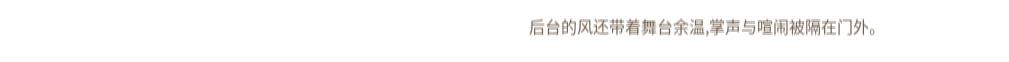后台的风还带着舞台余温,掌声与喧闹被隔在门外。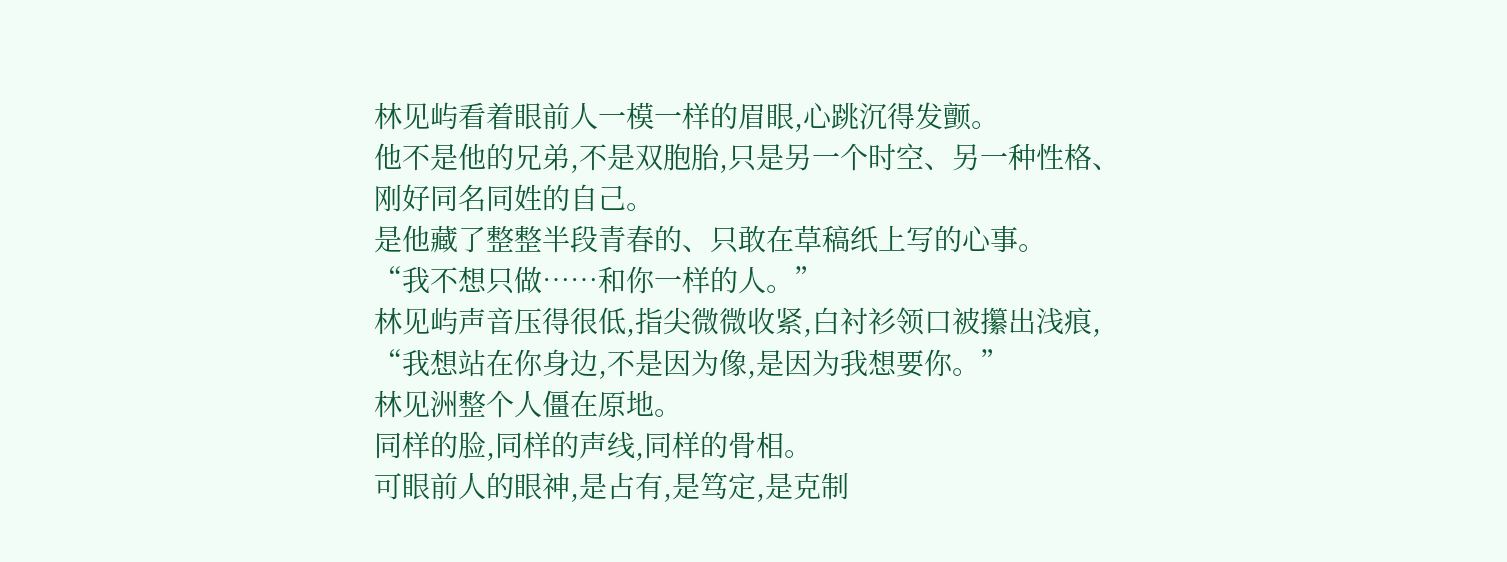林见屿看着眼前人一模一样的眉眼,心跳沉得发颤。
他不是他的兄弟,不是双胞胎,只是另一个时空、另一种性格、刚好同名同姓的自己。
是他藏了整整半段青春的、只敢在草稿纸上写的心事。
“我不想只做……和你一样的人。”
林见屿声音压得很低,指尖微微收紧,白衬衫领口被攥出浅痕,
“我想站在你身边,不是因为像,是因为我想要你。”
林见洲整个人僵在原地。
同样的脸,同样的声线,同样的骨相。
可眼前人的眼神,是占有,是笃定,是克制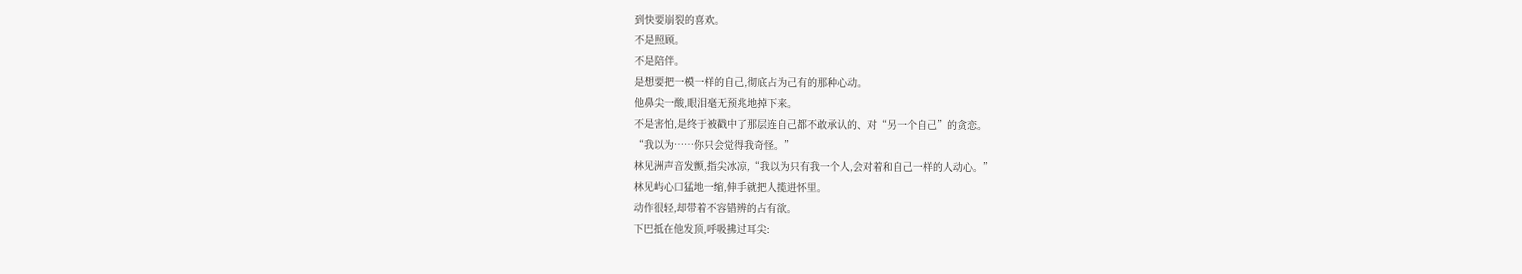到快要崩裂的喜欢。
不是照顾。
不是陪伴。
是想要把一模一样的自己,彻底占为己有的那种心动。
他鼻尖一酸,眼泪毫无预兆地掉下来。
不是害怕,是终于被戳中了那层连自己都不敢承认的、对“另一个自己”的贪恋。
“我以为……你只会觉得我奇怪。”
林见洲声音发颤,指尖冰凉,“我以为只有我一个人,会对着和自己一样的人动心。”
林见屿心口猛地一缩,伸手就把人揽进怀里。
动作很轻,却带着不容错辨的占有欲。
下巴抵在他发顶,呼吸拂过耳尖: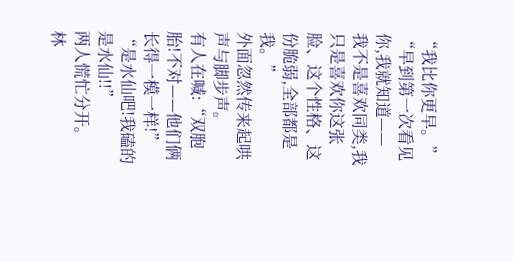“我比你更早。”
“早到第一次看见你,我就知道——
我不是喜欢同类,我只是喜欢你这张脸、这个性格、这份脆弱,全部都是我。”
外面忽然传来起哄声与脚步声。
有人在喊:“双胞胎!不对——他们俩长得一模一样!”
“是水仙吧!我磕的是水仙!!”
两人慌忙分开。
林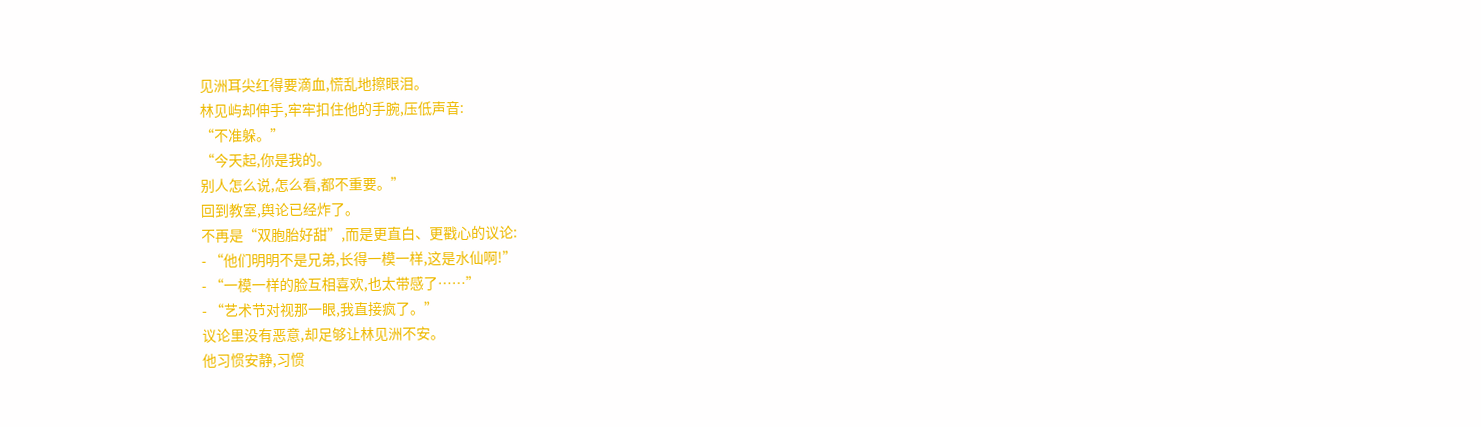见洲耳尖红得要滴血,慌乱地擦眼泪。
林见屿却伸手,牢牢扣住他的手腕,压低声音:
“不准躲。”
“今天起,你是我的。
别人怎么说,怎么看,都不重要。”
回到教室,舆论已经炸了。
不再是“双胞胎好甜”,而是更直白、更戳心的议论:
- “他们明明不是兄弟,长得一模一样,这是水仙啊!”
- “一模一样的脸互相喜欢,也太带感了……”
- “艺术节对视那一眼,我直接疯了。”
议论里没有恶意,却足够让林见洲不安。
他习惯安静,习惯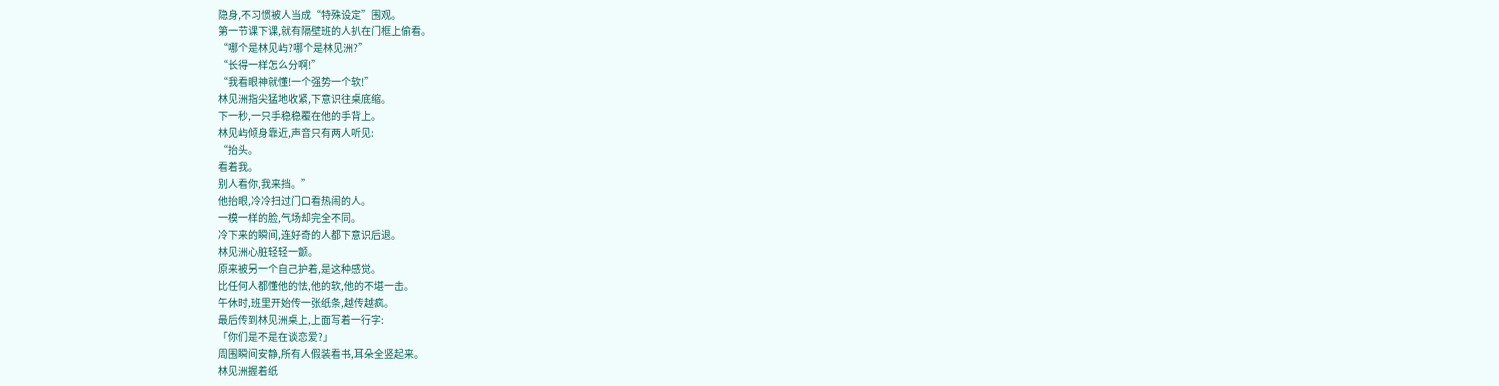隐身,不习惯被人当成“特殊设定”围观。
第一节课下课,就有隔壁班的人扒在门框上偷看。
“哪个是林见屿?哪个是林见洲?”
“长得一样怎么分啊!”
“我看眼神就懂!一个强势一个软!”
林见洲指尖猛地收紧,下意识往桌底缩。
下一秒,一只手稳稳覆在他的手背上。
林见屿倾身靠近,声音只有两人听见:
“抬头。
看着我。
别人看你,我来挡。”
他抬眼,冷冷扫过门口看热闹的人。
一模一样的脸,气场却完全不同。
冷下来的瞬间,连好奇的人都下意识后退。
林见洲心脏轻轻一颤。
原来被另一个自己护着,是这种感觉。
比任何人都懂他的怯,他的软,他的不堪一击。
午休时,班里开始传一张纸条,越传越疯。
最后传到林见洲桌上,上面写着一行字:
「你们是不是在谈恋爱?」
周围瞬间安静,所有人假装看书,耳朵全竖起来。
林见洲握着纸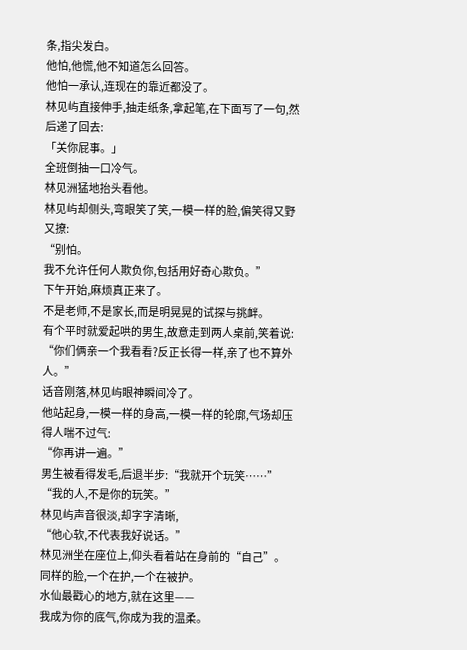条,指尖发白。
他怕,他慌,他不知道怎么回答。
他怕一承认,连现在的靠近都没了。
林见屿直接伸手,抽走纸条,拿起笔,在下面写了一句,然后递了回去:
「关你屁事。」
全班倒抽一口冷气。
林见洲猛地抬头看他。
林见屿却侧头,弯眼笑了笑,一模一样的脸,偏笑得又野又撩:
“别怕。
我不允许任何人欺负你,包括用好奇心欺负。”
下午开始,麻烦真正来了。
不是老师,不是家长,而是明晃晃的试探与挑衅。
有个平时就爱起哄的男生,故意走到两人桌前,笑着说:
“你们俩亲一个我看看?反正长得一样,亲了也不算外人。”
话音刚落,林见屿眼神瞬间冷了。
他站起身,一模一样的身高,一模一样的轮廓,气场却压得人喘不过气:
“你再讲一遍。”
男生被看得发毛,后退半步:“我就开个玩笑……”
“我的人,不是你的玩笑。”
林见屿声音很淡,却字字清晰,
“他心软,不代表我好说话。”
林见洲坐在座位上,仰头看着站在身前的“自己”。
同样的脸,一个在护,一个在被护。
水仙最戳心的地方,就在这里——
我成为你的底气,你成为我的温柔。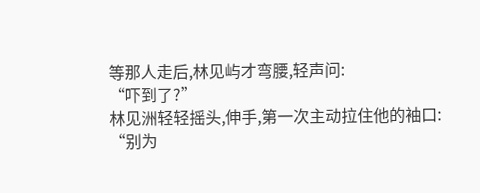等那人走后,林见屿才弯腰,轻声问:
“吓到了?”
林见洲轻轻摇头,伸手,第一次主动拉住他的袖口:
“别为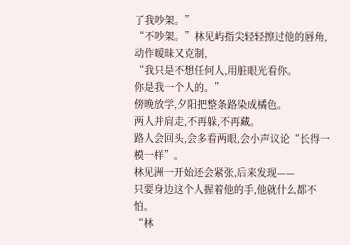了我吵架。”
“不吵架。”林见屿指尖轻轻擦过他的唇角,动作暧昧又克制,
“我只是不想任何人,用脏眼光看你。
你是我一个人的。”
傍晚放学,夕阳把整条路染成橘色。
两人并肩走,不再躲,不再藏。
路人会回头,会多看两眼,会小声议论“长得一模一样”。
林见洲一开始还会紧张,后来发现——
只要身边这个人握着他的手,他就什么都不怕。
“林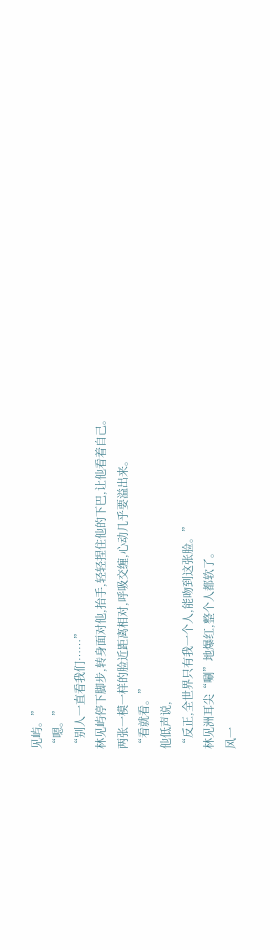见屿。”
“嗯。”
“别人一直看我们……”
林见屿停下脚步,转身面对他,抬手,轻轻捏住他的下巴,让他看着自己。
两张一模一样的脸近距离相对,呼吸交缠,心动几乎要溢出来。
“看就看。”
他低声说,
“反正,全世界只有我一个人,能吻到这张脸。”
林见洲耳尖“唰”地爆红,整个人都软了。
风一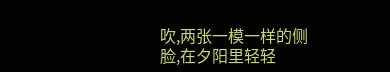吹,两张一模一样的侧脸,在夕阳里轻轻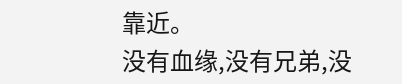靠近。
没有血缘,没有兄弟,没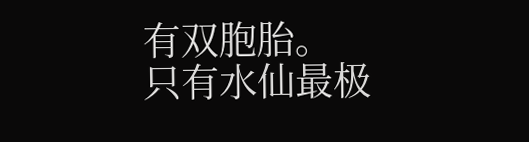有双胞胎。
只有水仙最极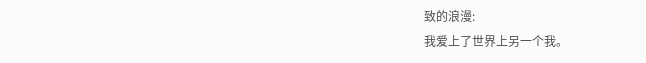致的浪漫:
我爱上了世界上另一个我。